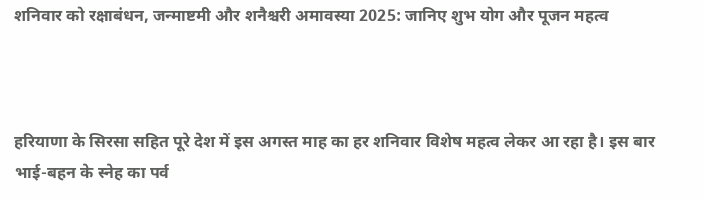शनिवार को रक्षाबंधन, जन्माष्टमी और शनैश्चरी अमावस्या 2025: जानिए शुभ योग और पूजन महत्व



हरियाणा के सिरसा सहित पूरे देश में इस अगस्त माह का हर शनिवार विशेष महत्व लेकर आ रहा है। इस बार भाई-बहन के स्नेह का पर्व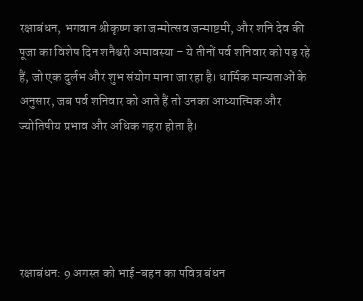रक्षाबंधन, भगवान श्रीकृष्ण का जन्मोत्सव जन्माष्टमी, और शनि देव की पूजा का विशेष दिन शनैश्चरी अमावस्या – ये तीनों पर्व शनिवार को पड़ रहे हैं, जो एक दुर्लभ और शुभ संयोग माना जा रहा है। धार्मिक मान्यताओं के अनुसार, जब पर्व शनिवार को आते हैं तो उनका आध्यात्मिक और ज्योतिषीय प्रभाव और अधिक गहरा होता है।





रक्षाबंधन: 9 अगस्त को भाई-बहन का पवित्र बंधन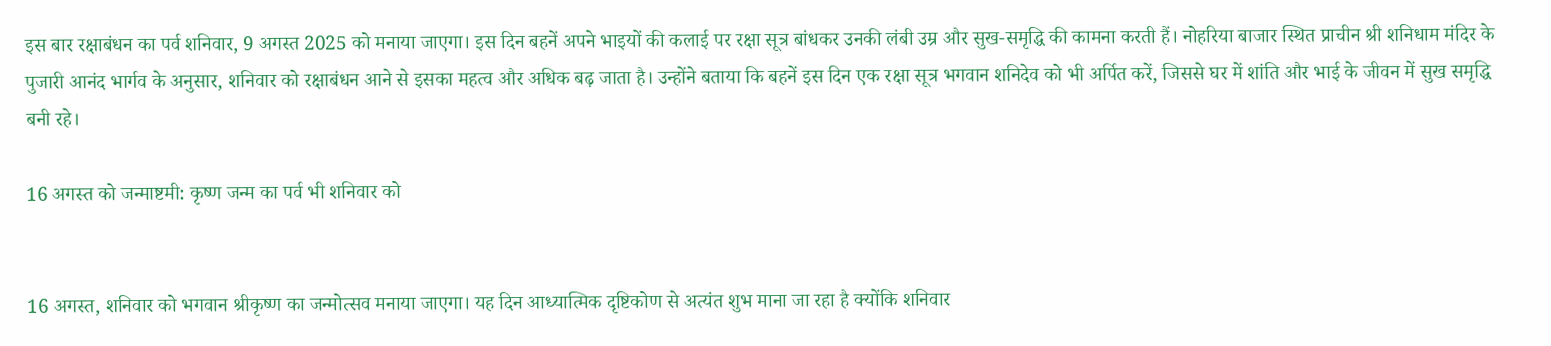इस बार रक्षाबंधन का पर्व शनिवार, 9 अगस्त 2025 को मनाया जाएगा। इस दिन बहनें अपने भाइयों की कलाई पर रक्षा सूत्र बांधकर उनकी लंबी उम्र और सुख-समृद्धि की कामना करती हैं। नोहरिया बाजार स्थित प्राचीन श्री शनिधाम मंदिर के पुजारी आनंद भार्गव के अनुसार, शनिवार को रक्षाबंधन आने से इसका महत्व और अधिक बढ़ जाता है। उन्होंने बताया कि बहनें इस दिन एक रक्षा सूत्र भगवान शनिदेव को भी अर्पित करें, जिससे घर में शांति और भाई के जीवन में सुख समृद्धि बनी रहे।

16 अगस्त को जन्माष्टमी: कृष्ण जन्म का पर्व भी शनिवार को


16 अगस्त, शनिवार को भगवान श्रीकृष्ण का जन्मोत्सव मनाया जाएगा। यह दिन आध्यात्मिक दृष्टिकोण से अत्यंत शुभ माना जा रहा है क्योंकि शनिवार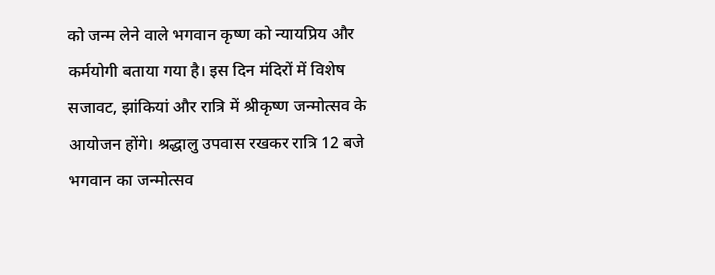को जन्म लेने वाले भगवान कृष्ण को न्यायप्रिय और कर्मयोगी बताया गया है। इस दिन मंदिरों में विशेष सजावट, झांकियां और रात्रि में श्रीकृष्ण जन्मोत्सव के आयोजन होंगे। श्रद्धालु उपवास रखकर रात्रि 12 बजे भगवान का जन्मोत्सव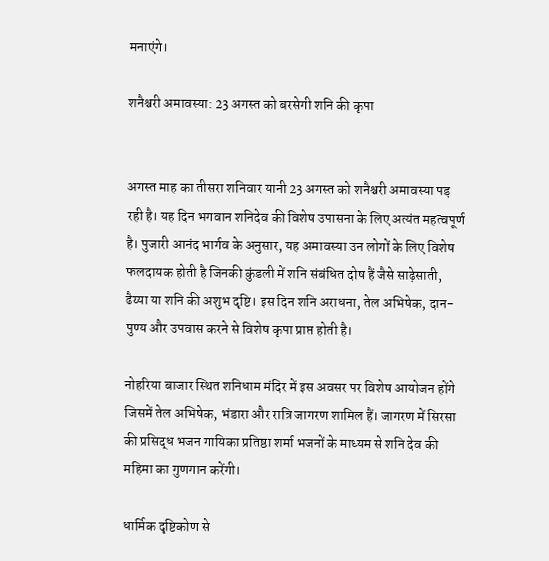मनाएंगे।

शनैश्चरी अमावस्या: 23 अगस्त को बरसेगी शनि की कृपा


अगस्त माह का तीसरा शनिवार यानी 23 अगस्त को शनैश्चरी अमावस्या पड़ रही है। यह दिन भगवान शनिदेव की विशेष उपासना के लिए अत्यंत महत्वपूर्ण है। पुजारी आनंद भार्गव के अनुसार, यह अमावस्या उन लोगों के लिए विशेष फलदायक होती है जिनकी कुंडली में शनि संबंधित दोष हैं जैसे साढ़ेसाती, ढैय्या या शनि की अशुभ दृष्टि। इस दिन शनि अराधना, तेल अभिषेक, दान-पुण्य और उपवास करने से विशेष कृपा प्राप्त होती है।

नोहरिया बाजार स्थित शनिधाम मंदिर में इस अवसर पर विशेष आयोजन होंगे जिसमें तेल अभिषेक, भंडारा और रात्रि जागरण शामिल हैं। जागरण में सिरसा की प्रसिद्ध भजन गायिका प्रतिष्ठा शर्मा भजनों के माध्यम से शनि देव की महिमा का गुणगान करेंगी।

धार्मिक दृष्टिकोण से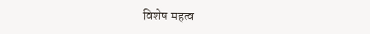विशेष महत्व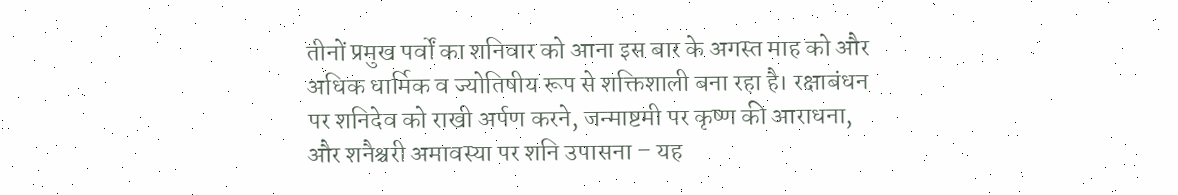तीनों प्रमुख पर्वों का शनिवार को आना इस बार के अगस्त माह को और अधिक धार्मिक व ज्योतिषीय रूप से शक्तिशाली बना रहा है। रक्षाबंधन पर शनिदेव को राखी अर्पण करने, जन्माष्टमी पर कृष्ण की आराधना, और शनैश्चरी अमावस्या पर शनि उपासना – यह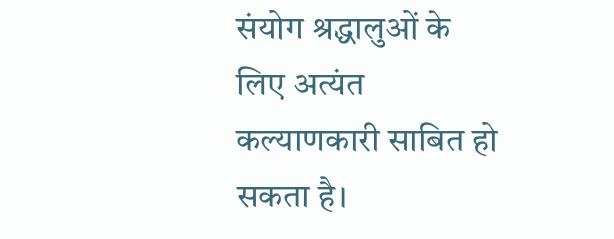संयोग श्रद्धालुओं के लिए अत्यंत कल्याणकारी साबित हो सकता है।